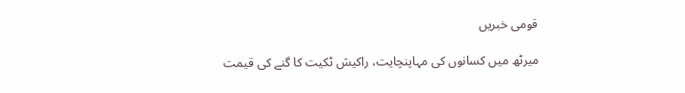قومی خبریں

میرٹھ میں کسانوں کی مہاپنچایت، راکیش ٹکیت کا گنے کی قیمت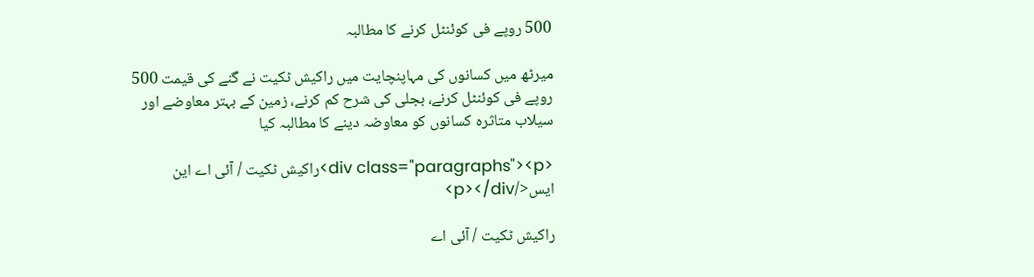500 روپے فی کوئنٹل کرنے کا مطالبہ

میرٹھ میں کسانوں کی مہاپنچایت میں راکیش ٹکیت نے گنے کی قیمت 500 روپے فی کوئنٹل کرنے، بجلی کی شرح کم کرنے، زمین کے بہتر معاوضے اور سیلاب متاثرہ کسانوں کو معاوضہ دینے کا مطالبہ کیا

<div class="paragraphs"><p>راکیش ٹکیت / آئی اے این ایس</p></div>

راکیش ٹکیت / آئی اے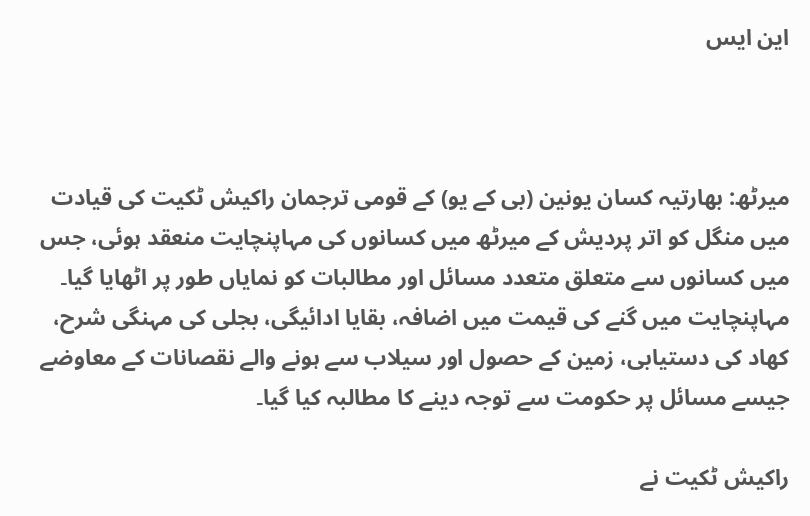این ایس



میرٹھ: بھارتیہ کسان یونین (بی کے یو) کے قومی ترجمان راکیش ٹکیت کی قیادت میں منگل کو اتر پردیش کے میرٹھ میں کسانوں کی مہاپنچایت منعقد ہوئی، جس میں کسانوں سے متعلق متعدد مسائل اور مطالبات کو نمایاں طور پر اٹھایا گیا۔ مہاپنچایت میں گنے کی قیمت میں اضافہ، بقایا ادائیگی، بجلی کی مہنگی شرح، کھاد کی دستیابی، زمین کے حصول اور سیلاب سے ہونے والے نقصانات کے معاوضے جیسے مسائل پر حکومت سے توجہ دینے کا مطالبہ کیا گیا۔

راکیش ٹکیت نے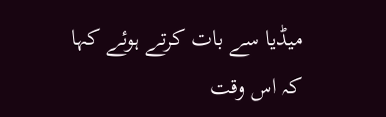میڈیا سے بات کرتے ہوئے کہا کہ اس وقت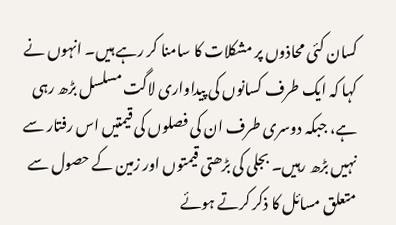کسان کئی محاذوں پر مشکلات کا سامنا کر رہے ہیں۔ انہوں نے کہا کہ ایک طرف کسانوں کی پیداواری لاگت مسلسل بڑھ رہی ہے، جبکہ دوسری طرف ان کی فصلوں کی قیمتیں اس رفتار سے نہیں بڑھ رہیں۔ بجلی کی بڑھتی قیمتوں اور زمین کے حصول سے متعلق مسائل کا ذکر کرتے ہوئے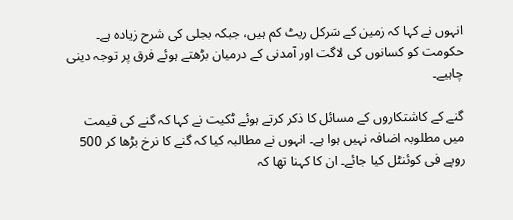انہوں نے کہا کہ زمین کے سَرکل ریٹ کم ہیں، جبکہ بجلی کی شرح زیادہ ہے۔ حکومت کو کسانوں کی لاگت اور آمدنی کے درمیان بڑھتے ہوئے فرق پر توجہ دینی چاہیے۔

گنے کے کاشتکاروں کے مسائل کا ذکر کرتے ہوئے ٹکیت نے کہا کہ گنے کی قیمت میں مطلوبہ اضافہ نہیں ہوا ہے۔ انہوں نے مطالبہ کیا کہ گنے کا نرخ بڑھا کر 500 روپے فی کوئنٹل کیا جائے۔ ان کا کہنا تھا کہ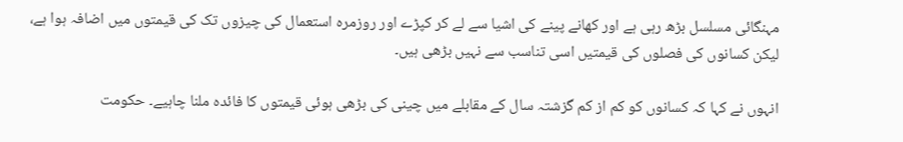مہنگائی مسلسل بڑھ رہی ہے اور کھانے پینے کی اشیا سے لے کر کپڑے اور روزمرہ استعمال کی چیزوں تک کی قیمتوں میں اضافہ ہوا ہے، لیکن کسانوں کی فصلوں کی قیمتیں اسی تناسب سے نہیں بڑھی ہیں۔

انہوں نے کہا کہ کسانوں کو کم از کم گزشتہ سال کے مقابلے میں چینی کی بڑھی ہوئی قیمتوں کا فائدہ ملنا چاہیے۔ حکومت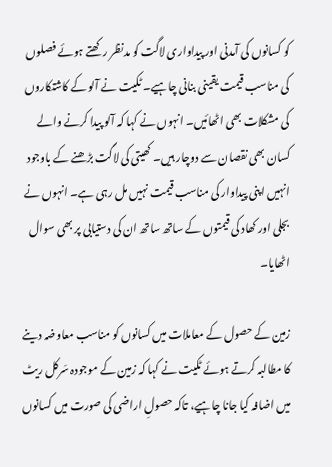کو کسانوں کی آمدنی اور پیداواری لاگت کو مدنظر رکھتے ہوئے فصلوں کی مناسب قیمت یقینی بنانی چاہیے۔ ٹکیت نے آلو کے کاشتکاروں کی مشکلات بھی اٹھائیں۔ انہوں نے کہا کہ آلو پیدا کرنے والے کسان بھی نقصان سے دوچار ہیں۔ کھیتی کی لاگت بڑھنے کے باوجود انہیں اپنی پیداوار کی مناسب قیمت نہیں مل رہی ہے۔ انہوں نے بجلی اور کھاد کی قیمتوں کے ساتھ ساتھ ان کی دستیابی پر بھی سوال اٹھایا۔

زمین کے حصول کے معاملات میں کسانوں کو مناسب معاوضہ دینے کا مطالبہ کرتے ہوئے ٹکیت نے کہا کہ زمین کے موجودہ سَرکل ریٹ میں اضافہ کیا جانا چاہیے، تاکہ حصولِ اراضی کی صورت میں کسانوں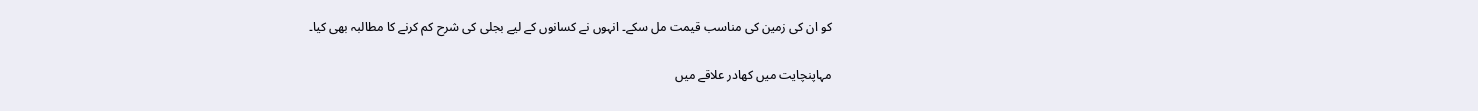کو ان کی زمین کی مناسب قیمت مل سکے۔ انہوں نے کسانوں کے لیے بجلی کی شرح کم کرنے کا مطالبہ بھی کیا۔

مہاپنچایت میں کھادر علاقے میں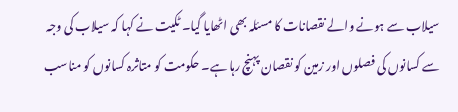سیلاب سے ہونے والے نقصانات کا مسئلہ بھی اٹھایا گیا۔ ٹکیت نے کہا کہ سیلاب کی وجہ سے کسانوں کی فصلوں اور زمین کو نقصان پہنچ رہا ہے۔ حکومت کو متاثرہ کسانوں کو مناسب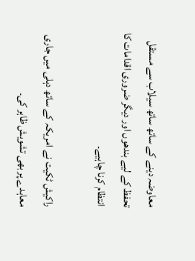معاوضہ دینے کے ساتھ ساتھ سیلاب سے مستقل تحفظ کے لیے بندھوں اور دیگر ضروری اقدامات کا انتظام کرنا چاہیے۔

راکیش ٹکیت نے امریکہ کے ساتھ دہلی میں جاری معاہدے پر بھی تشویش ظاہر کی۔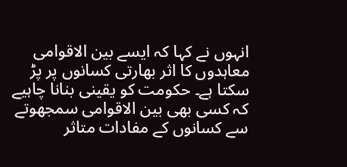انہوں نے کہا کہ ایسے بین الاقوامی معاہدوں کا اثر بھارتی کسانوں پر پڑ سکتا ہے۔ حکومت کو یقینی بنانا چاہیے کہ کسی بھی بین الاقوامی سمجھوتے سے کسانوں کے مفادات متاثر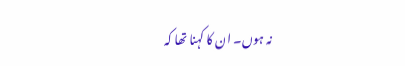نہ ہوں۔ ان کا کہنا تھا کہ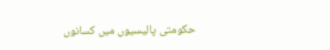حکومتی پالیسیوں میں کسانوں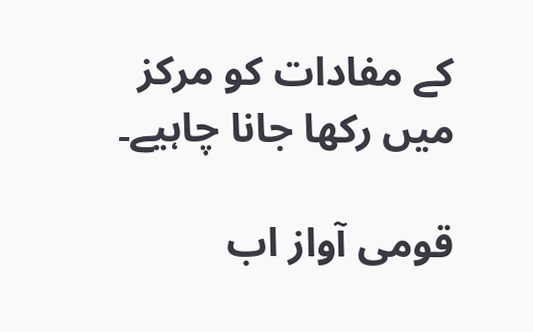کے مفادات کو مرکز میں رکھا جانا چاہیے۔

قومی آواز اب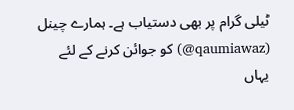ٹیلی گرام پر بھی دستیاب ہے۔ ہمارے چینل (qaumiawaz@) کو جوائن کرنے کے لئے یہاں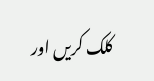کلک کریں اور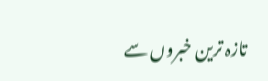تازہ ترین خبروں سے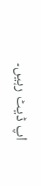اپ ڈیٹ رہیں۔